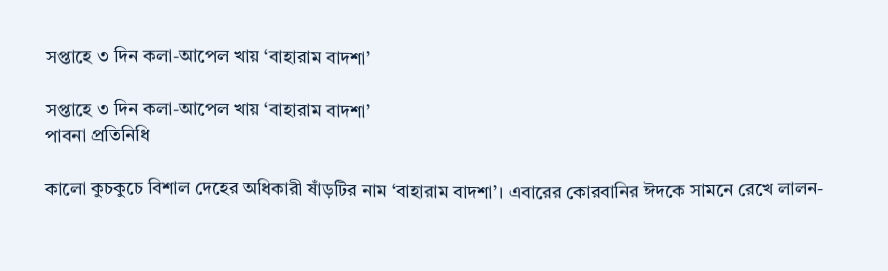সপ্তাহে ৩ দিন কলা-আপেল খায় ‘বাহারাম বাদশা’

সপ্তাহে ৩ দিন কলা-আপেল খায় ‘বাহারাম বাদশা’
পাবনা প্রতিনিধি

কালো কুচকুচে বিশাল দেহের অধিকারী ষাঁড়টির নাম ‘বাহারাম বাদশা’। এবারের কোরবানির ঈদকে সামনে রেখে লালন-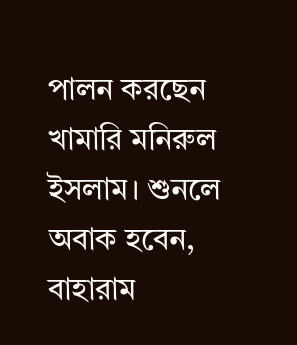পালন করছেন খামারি মনিরুল ইসলাম। শুনলে অবাক হবেন, বাহারাম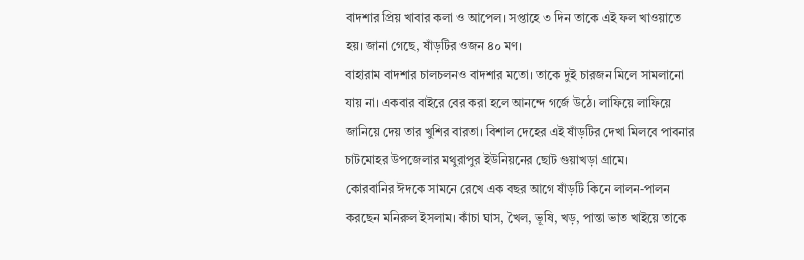বাদশার প্রিয় খাবার কলা ও আপেল। সপ্তাহে ৩ দিন তাকে এই ফল খাওয়াতে হয়। জানা গেছে, ষাঁড়টির ওজন ৪০ মণ।
বাহারাম বাদশার চালচলনও বাদশার মতো। তাকে দুই চারজন মিলে সামলানো যায় না। একবার বাইরে বের করা হলে আনন্দে গর্জে উঠে। লাফিয়ে লাফিয়ে জানিয়ে দেয় তার খুশির বারতা। বিশাল দেহের এই ষাঁড়টির দেখা মিলবে পাবনার চাটমোহর উপজেলার মথুরাপুর ইউনিয়নের ছোট গুয়াখড়া গ্রামে।
কোরবানির ঈদকে সামনে রেখে এক বছর আগে ষাঁড়টি কিনে লালন-পালন করছেন মনিরুল ইসলাম। কাঁচা ঘাস, খৈল, ভূষি, খড়, পান্তা ভাত খাইয়ে তাকে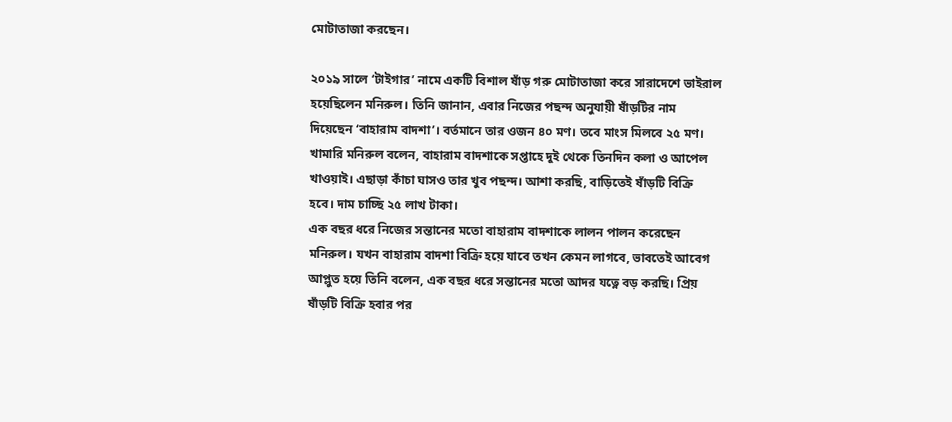মোটাতাজা করছেন।

২০১৯ সালে ‘টাইগার’ নামে একটি বিশাল ষাঁড় গরু মোটাতাজা করে সারাদেশে ভাইরাল হয়েছিলেন মনিরুল। তিনি জানান, এবার নিজের পছন্দ অনুযায়ী ষাঁড়টির নাম দিয়েছেন ‘বাহারাম বাদশা’। বর্তমানে তার ওজন ৪০ মণ। তবে মাংস মিলবে ২৫ মণ।
খামারি মনিরুল বলেন, বাহারাম বাদশাকে সপ্তাহে দুই থেকে তিনদিন কলা ও আপেল খাওয়াই। এছাড়া কাঁচা ঘাসও তার খুব পছন্দ। আশা করছি, বাড়িতেই ষাঁড়টি বিক্রি হবে। দাম চাচ্ছি ২৫ লাখ টাকা।
এক বছর ধরে নিজের সন্তানের মতো বাহারাম বাদশাকে লালন পালন করেছেন মনিরুল। যখন বাহারাম বাদশা বিক্রি হয়ে যাবে তখন কেমন লাগবে, ভাবতেই আবেগ আপ্লুত হয়ে তিনি বলেন, এক বছর ধরে সন্তানের মতো আদর যত্নে বড় করছি। প্রিয় ষাঁড়টি বিক্রি হবার পর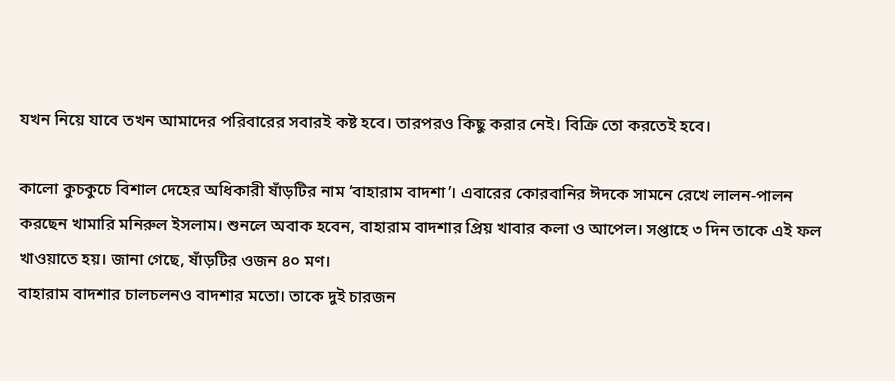যখন নিয়ে যাবে তখন আমাদের পরিবারের সবারই কষ্ট হবে। তারপরও কিছু করার নেই। বিক্রি তো করতেই হবে।

কালো কুচকুচে বিশাল দেহের অধিকারী ষাঁড়টির নাম ‘বাহারাম বাদশা’। এবারের কোরবানির ঈদকে সামনে রেখে লালন-পালন করছেন খামারি মনিরুল ইসলাম। শুনলে অবাক হবেন, বাহারাম বাদশার প্রিয় খাবার কলা ও আপেল। সপ্তাহে ৩ দিন তাকে এই ফল খাওয়াতে হয়। জানা গেছে, ষাঁড়টির ওজন ৪০ মণ।
বাহারাম বাদশার চালচলনও বাদশার মতো। তাকে দুই চারজন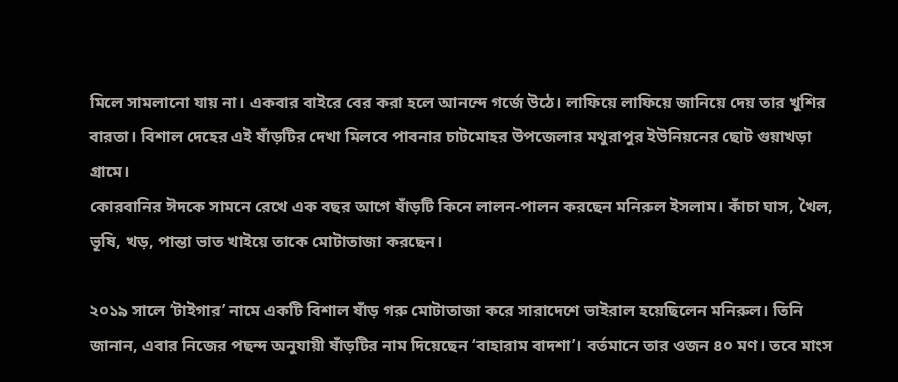মিলে সামলানো যায় না। একবার বাইরে বের করা হলে আনন্দে গর্জে উঠে। লাফিয়ে লাফিয়ে জানিয়ে দেয় তার খুশির বারতা। বিশাল দেহের এই ষাঁড়টির দেখা মিলবে পাবনার চাটমোহর উপজেলার মথুরাপুর ইউনিয়নের ছোট গুয়াখড়া গ্রামে।
কোরবানির ঈদকে সামনে রেখে এক বছর আগে ষাঁড়টি কিনে লালন-পালন করছেন মনিরুল ইসলাম। কাঁচা ঘাস, খৈল, ভূষি, খড়, পান্তা ভাত খাইয়ে তাকে মোটাতাজা করছেন।

২০১৯ সালে ‘টাইগার’ নামে একটি বিশাল ষাঁড় গরু মোটাতাজা করে সারাদেশে ভাইরাল হয়েছিলেন মনিরুল। তিনি জানান, এবার নিজের পছন্দ অনুযায়ী ষাঁড়টির নাম দিয়েছেন ‘বাহারাম বাদশা’। বর্তমানে তার ওজন ৪০ মণ। তবে মাংস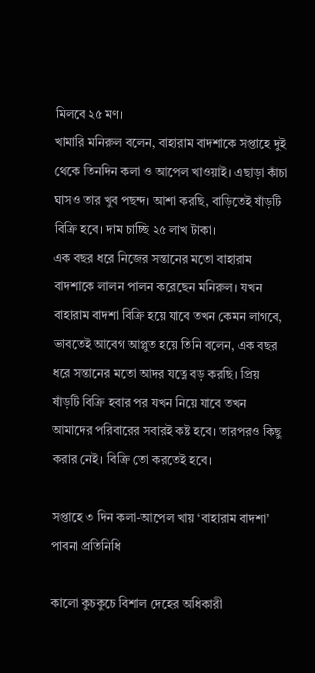মিলবে ২৫ মণ।
খামারি মনিরুল বলেন, বাহারাম বাদশাকে সপ্তাহে দুই থেকে তিনদিন কলা ও আপেল খাওয়াই। এছাড়া কাঁচা ঘাসও তার খুব পছন্দ। আশা করছি, বাড়িতেই ষাঁড়টি বিক্রি হবে। দাম চাচ্ছি ২৫ লাখ টাকা।
এক বছর ধরে নিজের সন্তানের মতো বাহারাম বাদশাকে লালন পালন করেছেন মনিরুল। যখন বাহারাম বাদশা বিক্রি হয়ে যাবে তখন কেমন লাগবে, ভাবতেই আবেগ আপ্লুত হয়ে তিনি বলেন, এক বছর ধরে সন্তানের মতো আদর যত্নে বড় করছি। প্রিয় ষাঁড়টি বিক্রি হবার পর যখন নিয়ে যাবে তখন আমাদের পরিবারের সবারই কষ্ট হবে। তারপরও কিছু করার নেই। বিক্রি তো করতেই হবে।

সপ্তাহে ৩ দিন কলা-আপেল খায় ‘বাহারাম বাদশা’
পাবনা প্রতিনিধি

কালো কুচকুচে বিশাল দেহের অধিকারী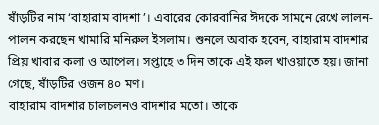ষাঁড়টির নাম ‘বাহারাম বাদশা’। এবারের কোরবানির ঈদকে সামনে রেখে লালন-পালন করছেন খামারি মনিরুল ইসলাম। শুনলে অবাক হবেন, বাহারাম বাদশার প্রিয় খাবার কলা ও আপেল। সপ্তাহে ৩ দিন তাকে এই ফল খাওয়াতে হয়। জানা গেছে, ষাঁড়টির ওজন ৪০ মণ।
বাহারাম বাদশার চালচলনও বাদশার মতো। তাকে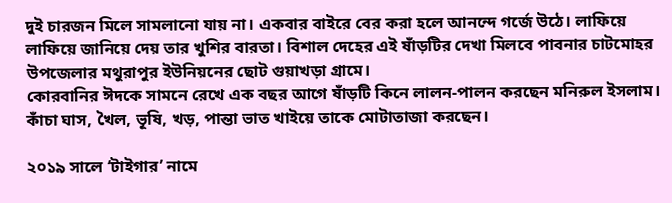দুই চারজন মিলে সামলানো যায় না। একবার বাইরে বের করা হলে আনন্দে গর্জে উঠে। লাফিয়ে লাফিয়ে জানিয়ে দেয় তার খুশির বারতা। বিশাল দেহের এই ষাঁড়টির দেখা মিলবে পাবনার চাটমোহর উপজেলার মথুরাপুর ইউনিয়নের ছোট গুয়াখড়া গ্রামে।
কোরবানির ঈদকে সামনে রেখে এক বছর আগে ষাঁড়টি কিনে লালন-পালন করছেন মনিরুল ইসলাম। কাঁচা ঘাস, খৈল, ভূষি, খড়, পান্তা ভাত খাইয়ে তাকে মোটাতাজা করছেন।

২০১৯ সালে ‘টাইগার’ নামে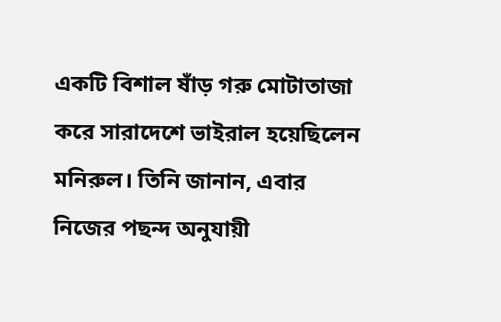একটি বিশাল ষাঁড় গরু মোটাতাজা করে সারাদেশে ভাইরাল হয়েছিলেন মনিরুল। তিনি জানান, এবার নিজের পছন্দ অনুযায়ী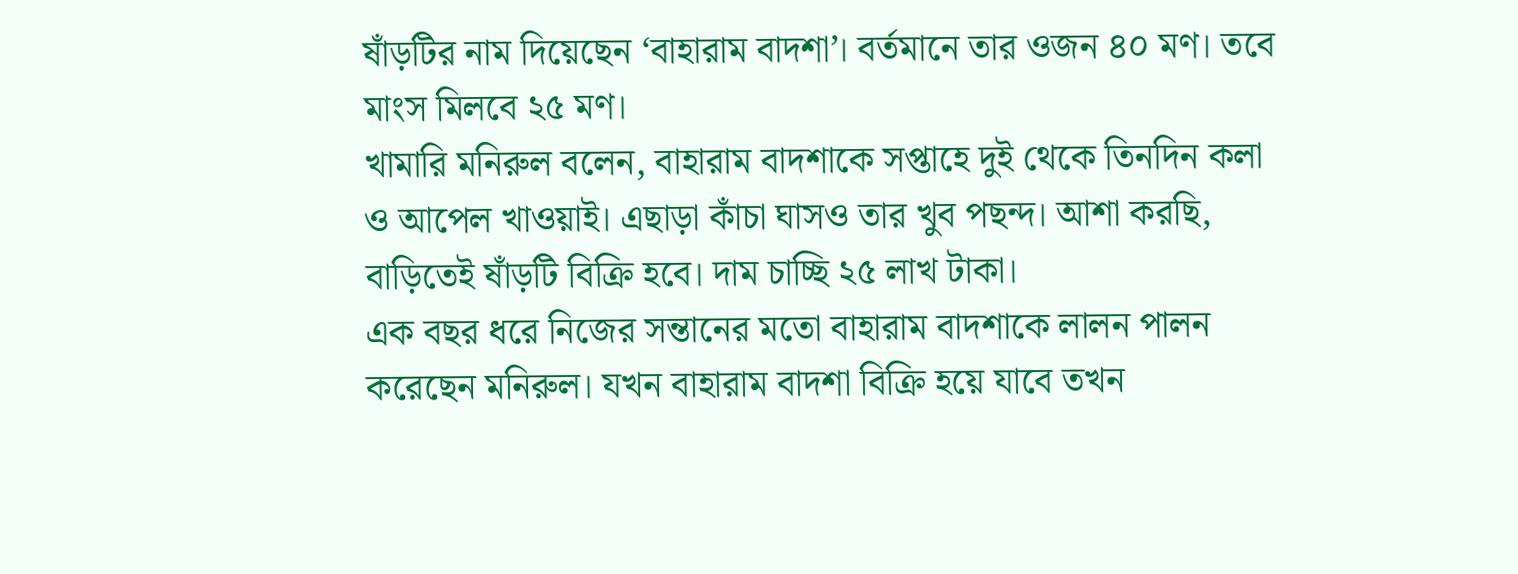ষাঁড়টির নাম দিয়েছেন ‘বাহারাম বাদশা’। বর্তমানে তার ওজন ৪০ মণ। তবে মাংস মিলবে ২৫ মণ।
খামারি মনিরুল বলেন, বাহারাম বাদশাকে সপ্তাহে দুই থেকে তিনদিন কলা ও আপেল খাওয়াই। এছাড়া কাঁচা ঘাসও তার খুব পছন্দ। আশা করছি, বাড়িতেই ষাঁড়টি বিক্রি হবে। দাম চাচ্ছি ২৫ লাখ টাকা।
এক বছর ধরে নিজের সন্তানের মতো বাহারাম বাদশাকে লালন পালন করেছেন মনিরুল। যখন বাহারাম বাদশা বিক্রি হয়ে যাবে তখন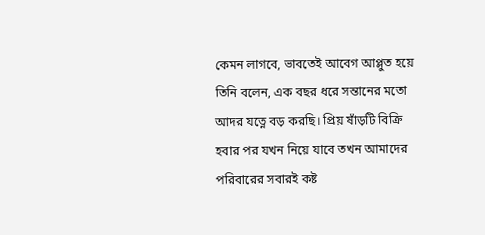কেমন লাগবে, ভাবতেই আবেগ আপ্লুত হয়ে তিনি বলেন, এক বছর ধরে সন্তানের মতো আদর যত্নে বড় করছি। প্রিয় ষাঁড়টি বিক্রি হবার পর যখন নিয়ে যাবে তখন আমাদের পরিবারের সবারই কষ্ট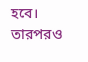হবে। তারপরও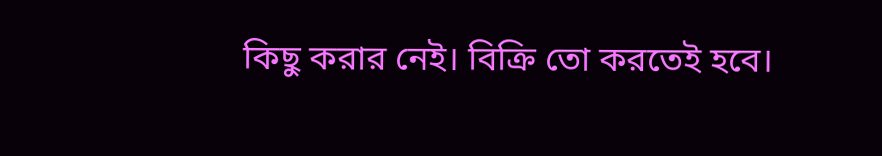কিছু করার নেই। বিক্রি তো করতেই হবে।